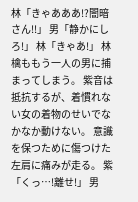林「きゃあああ!?闇暗さん!!」 男「静かにしろ!」 林「きゃあ!」 林檎ももう一人の男に捕まってしまう。 紫音は抵抗するが、着慣れない女の着物のせいでなかなか動けない。 意識を保つために傷つけた左肩に痛みが走る。 紫「くっ…!離せ!」 男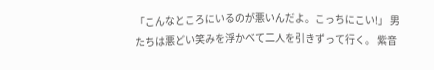「こんなところにいるのが悪いんだよ。こっちにこい!」 男たちは悪どい笑みを浮かべて二人を引きずって行く。 紫音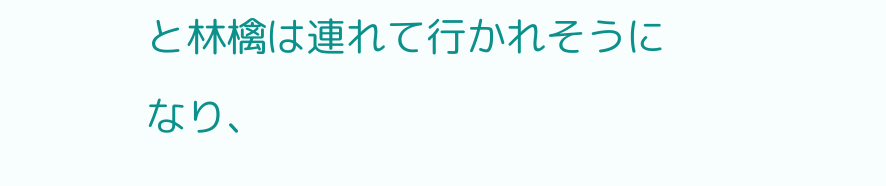と林檎は連れて行かれそうになり、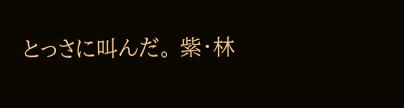とっさに叫んだ。 紫・林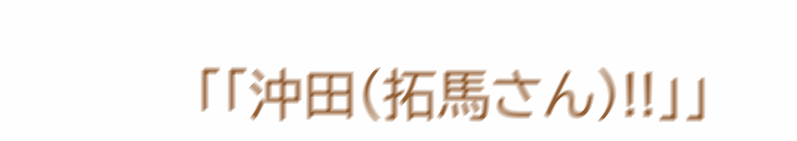「「沖田(拓馬さん)!!」」